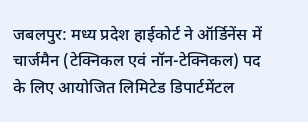जबलपुर: मध्य प्रदेश हाईकोर्ट ने ऑर्डिनेंस में चार्जमैन (टेक्निकल एवं नॉन-टेक्निकल) पद के लिए आयोजित लिमिटेड डिपार्टमेंटल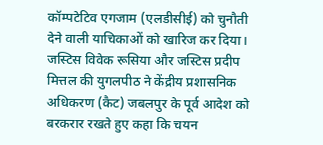कॉम्पटेटिव एगजाम (एलडीसीई) को चुनौती देने वाली याचिकाओं को खारिज कर दिया। जस्टिस विवेक रूसिया और जस्टिस प्रदीप मित्तल की युगलपीठ ने केंद्रीय प्रशासनिक अधिकरण (कैट) जबलपुर के पूर्व आदेश को बरकरार रखते हुए कहा कि चयन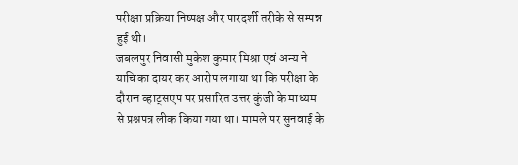परीक्षा प्रक्रिया निष्पक्ष और पारदर्शी तरीके से सम्पन्न हुई थी।
जबलपुर निवासी मुकेश कुमार मिश्रा एवं अन्य ने याचिका दायर कर आरोप लगाया था कि परीक्षा के दौरान व्हाट्सएप पर प्रसारित उत्तर कुंजी के माध्यम से प्रश्नपत्र लीक किया गया था। मामले पर सुनवाई के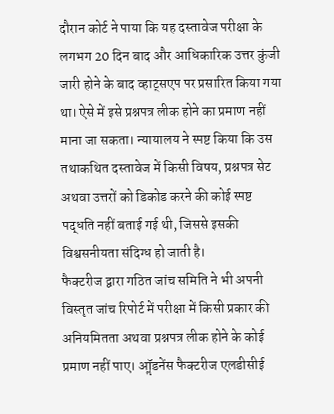दौरान कोर्ट ने पाया कि यह दस्तावेज परीक्षा के लगभग 20 दिन बाद और आधिकारिक उत्तर कुंजी जारी होने के बाद व्हाट्सएप पर प्रसारित किया गया था। ऐसे में इसे प्रश्नपत्र लीक होने का प्रमाण नहीं माना जा सकता। न्यायालय ने स्पष्ट किया कि उस तथाकथित दस्तावेज में किसी विषय, प्रश्नपत्र सेट अथवा उत्तरों को डिकोड करने की कोई स्पष्ट पद्धति नहीं बताई गई थी, जिससे इसकी विश्वसनीयता संदिग्ध हो जाती है।
फैक्टरीज द्वारा गठित जांच समिति ने भी अपनी विस्तृत जांच रिपोर्ट में परीक्षा में किसी प्रकार की अनियमितता अथवा प्रश्नपत्र लीक होने के कोई प्रमाण नहीं पाए। ऑॢडनेंस फैक्टरीज एलडीसीई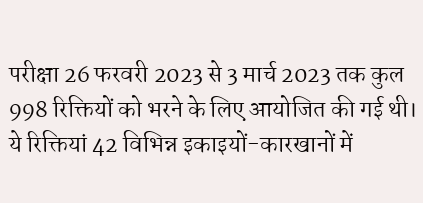परीक्षा 26 फरवरी 2023 से 3 मार्च 2023 तक कुल 998 रिक्तियों को भरने के लिए आयोजित की गई थी। ये रिक्तियां 42 विभिन्न इकाइयों-कारखानों में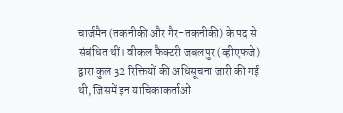चार्जमैन (तकनीकी और गैर-तकनीकी) के पद से संबंधित थीं। वीकल फैक्टरी जबलपुर (व्हीएफजे) द्वारा कुल 32 रिक्तियों की अधिसूचना जारी की गई थी, जिसमें इन याचिकाकर्ताओं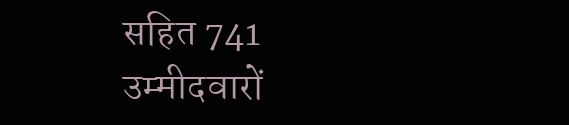सहित 741 उम्मीदवारों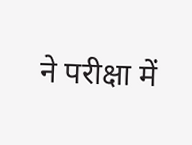ने परीक्षा में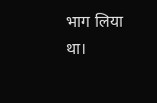भाग लिया था।